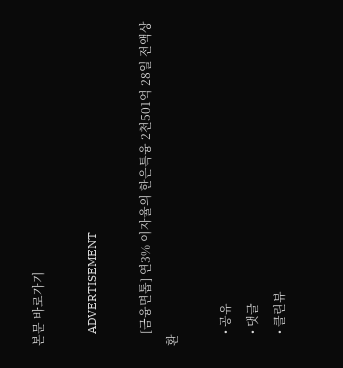본문 바로가기

    ADVERTISEMENT

    [금융면톱] 연3% 이자율의 한은특융 2천501억 28일 전액상환

    • 공유
    • 댓글
    • 클린뷰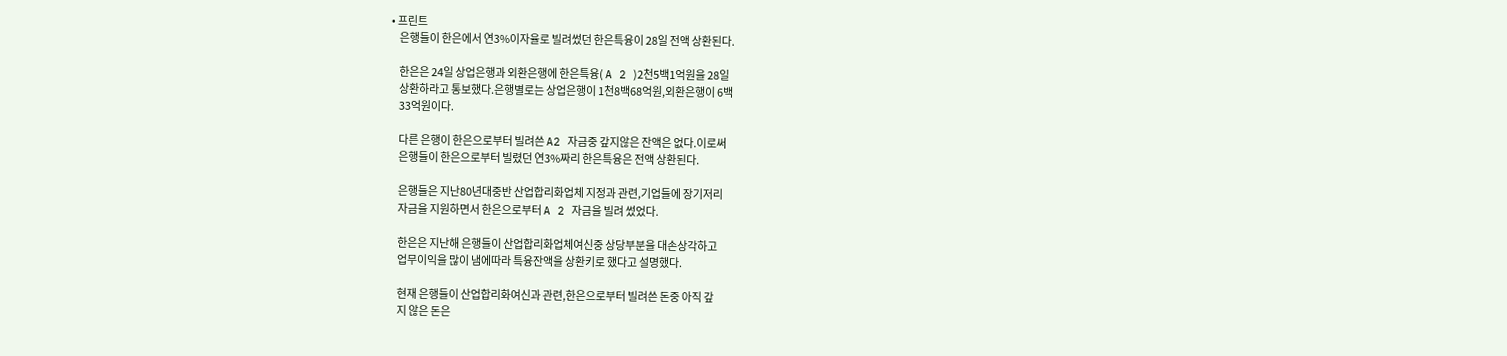• 프린트
    은행들이 한은에서 연3%이자율로 빌려썼던 한은특융이 28일 전액 상환된다.

    한은은 24일 상업은행과 외환은행에 한은특융( A 2 )2천5백1억원을 28일
    상환하라고 통보했다.은행별로는 상업은행이 1천8백68억원,외환은행이 6백
    33억원이다.

    다른 은행이 한은으로부터 빌려쓴 A2 자금중 갚지않은 잔액은 없다.이로써
    은행들이 한은으로부터 빌렸던 연3%짜리 한은특융은 전액 상환된다.

    은행들은 지난80년대중반 산업합리화업체 지정과 관련,기업들에 장기저리
    자금을 지원하면서 한은으로부터 A 2 자금을 빌려 썼었다.

    한은은 지난해 은행들이 산업합리화업체여신중 상당부분을 대손상각하고
    업무이익을 많이 냄에따라 특융잔액을 상환키로 했다고 설명했다.

    현재 은행들이 산업합리화여신과 관련,한은으로부터 빌려쓴 돈중 아직 갚
    지 않은 돈은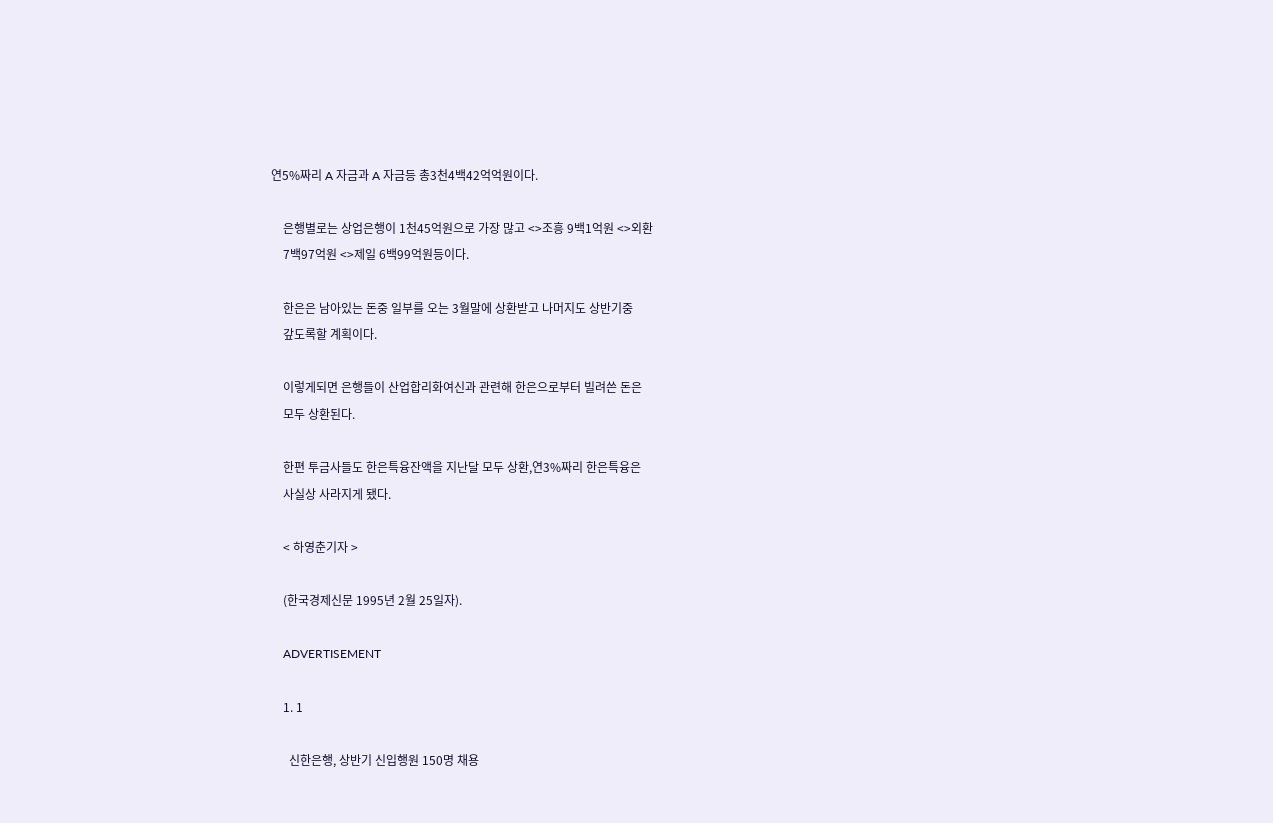연5%짜리 A 자금과 A 자금등 총3천4백42억억원이다.

    은행별로는 상업은행이 1천45억원으로 가장 많고 <>조흥 9백1억원 <>외환
    7백97억원 <>제일 6백99억원등이다.

    한은은 남아있는 돈중 일부를 오는 3월말에 상환받고 나머지도 상반기중
    갚도록할 계획이다.

    이렇게되면 은행들이 산업합리화여신과 관련해 한은으로부터 빌려쓴 돈은
    모두 상환된다.

    한편 투금사들도 한은특융잔액을 지난달 모두 상환,연3%짜리 한은특융은
    사실상 사라지게 됐다.

    < 하영춘기자 >

    (한국경제신문 1995년 2월 25일자).

    ADVERTISEMENT

    1. 1

      신한은행, 상반기 신입행원 150명 채용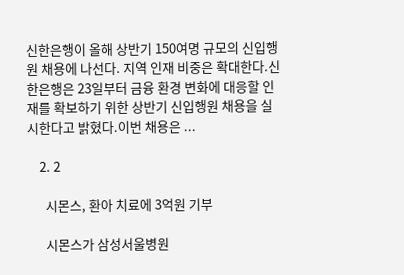신한은행이 올해 상반기 150여명 규모의 신입행원 채용에 나선다. 지역 인재 비중은 확대한다.신한은행은 23일부터 금융 환경 변화에 대응할 인재를 확보하기 위한 상반기 신입행원 채용을 실시한다고 밝혔다.이번 채용은 ...

    2. 2

      시몬스, 환아 치료에 3억원 기부

      시몬스가 삼성서울병원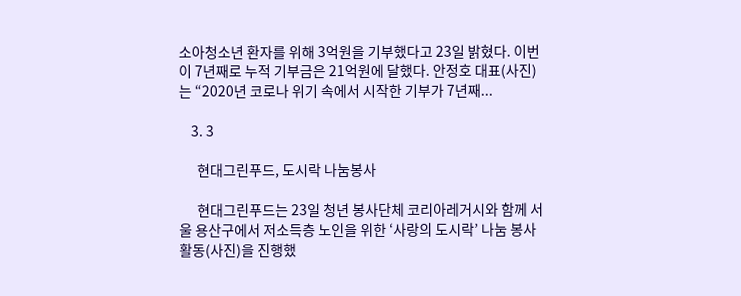소아청소년 환자를 위해 3억원을 기부했다고 23일 밝혔다. 이번이 7년째로 누적 기부금은 21억원에 달했다. 안정호 대표(사진)는 “2020년 코로나 위기 속에서 시작한 기부가 7년째...

    3. 3

      현대그린푸드, 도시락 나눔봉사

      현대그린푸드는 23일 청년 봉사단체 코리아레거시와 함께 서울 용산구에서 저소득층 노인을 위한 ‘사랑의 도시락’ 나눔 봉사활동(사진)을 진행했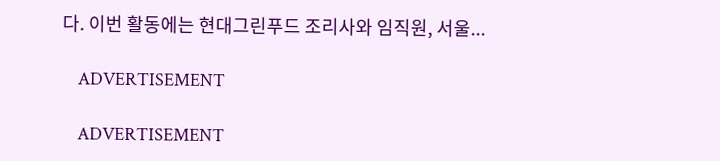다. 이번 활동에는 현대그린푸드 조리사와 임직원, 서울...

    ADVERTISEMENT

    ADVERTISEMENT